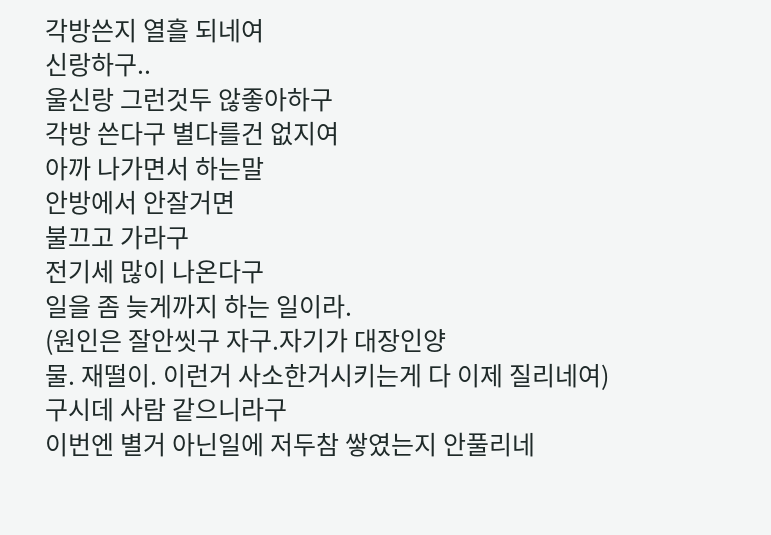각방쓴지 열흘 되네여
신랑하구..
울신랑 그런것두 않좋아하구
각방 쓴다구 별다를건 없지여
아까 나가면서 하는말
안방에서 안잘거면
불끄고 가라구
전기세 많이 나온다구
일을 좀 늦게까지 하는 일이라.
(원인은 잘안씻구 자구.자기가 대장인양
물. 재떨이. 이런거 사소한거시키는게 다 이제 질리네여)
구시데 사람 같으니라구
이번엔 별거 아닌일에 저두참 쌓였는지 안풀리네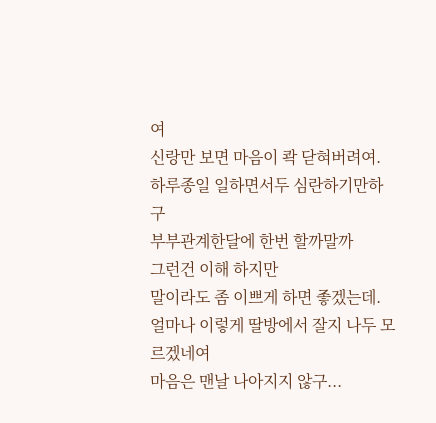여
신랑만 보면 마음이 콱 닫혀버려여.
하루종일 일하면서두 심란하기만하구
부부관계한달에 한번 할까말까
그런건 이해 하지만
말이라도 좀 이쁘게 하면 좋겠는데.
얼마나 이렇게 딸방에서 잘지 나두 모르겠네여
마음은 맨날 나아지지 않구...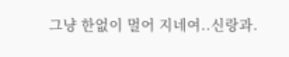그냥 한없이 멀어 지네여..신랑과.